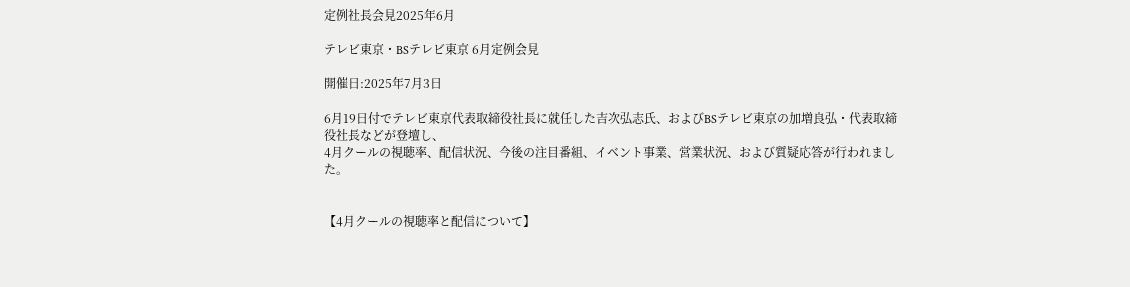定例社長会見2025年6月

テレビ東京・BSテレビ東京 6月定例会見

開催日:2025年7月3日

6月19日付でテレビ東京代表取締役社長に就任した吉次弘志氏、およびBSテレビ東京の加増良弘・代表取締役社長などが登壇し、
4月クールの視聴率、配信状況、今後の注目番組、イベント事業、営業状況、および質疑応答が行われました。


【4月クールの視聴率と配信について】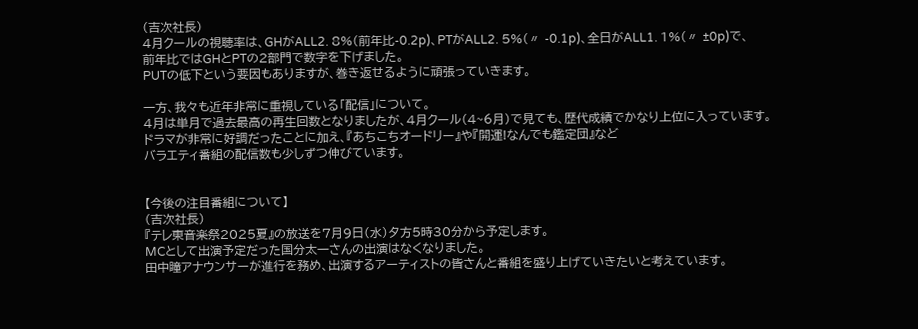(吉次社長)
4月クールの視聴率は、GHがALL2. 8%(前年比-0.2p)、PTがALL2. 5%(〃 -0.1p)、全日がALL1. 1%(〃 ±0p)で、
前年比ではGHとPTの2部門で数字を下げました。
PUTの低下という要因もありますが、巻き返せるように頑張っていきます。

一方、我々も近年非常に重視している「配信」について。
4月は単月で過去最高の再生回数となりましたが、4月クール(4~6月)で見ても、歴代成績でかなり上位に入っています。
ドラマが非常に好調だったことに加え、『あちこちオードリー』や『開運!なんでも鑑定団』など
バラエティ番組の配信数も少しずつ伸びています。


【今後の注目番組について】
(吉次社長)
『テレ東音楽祭2025夏』の放送を7月9日(水)夕方5時30分から予定します。
MCとして出演予定だった国分太一さんの出演はなくなりました。
田中瞳アナウンサーが進行を務め、出演するアーティストの皆さんと番組を盛り上げていきたいと考えています。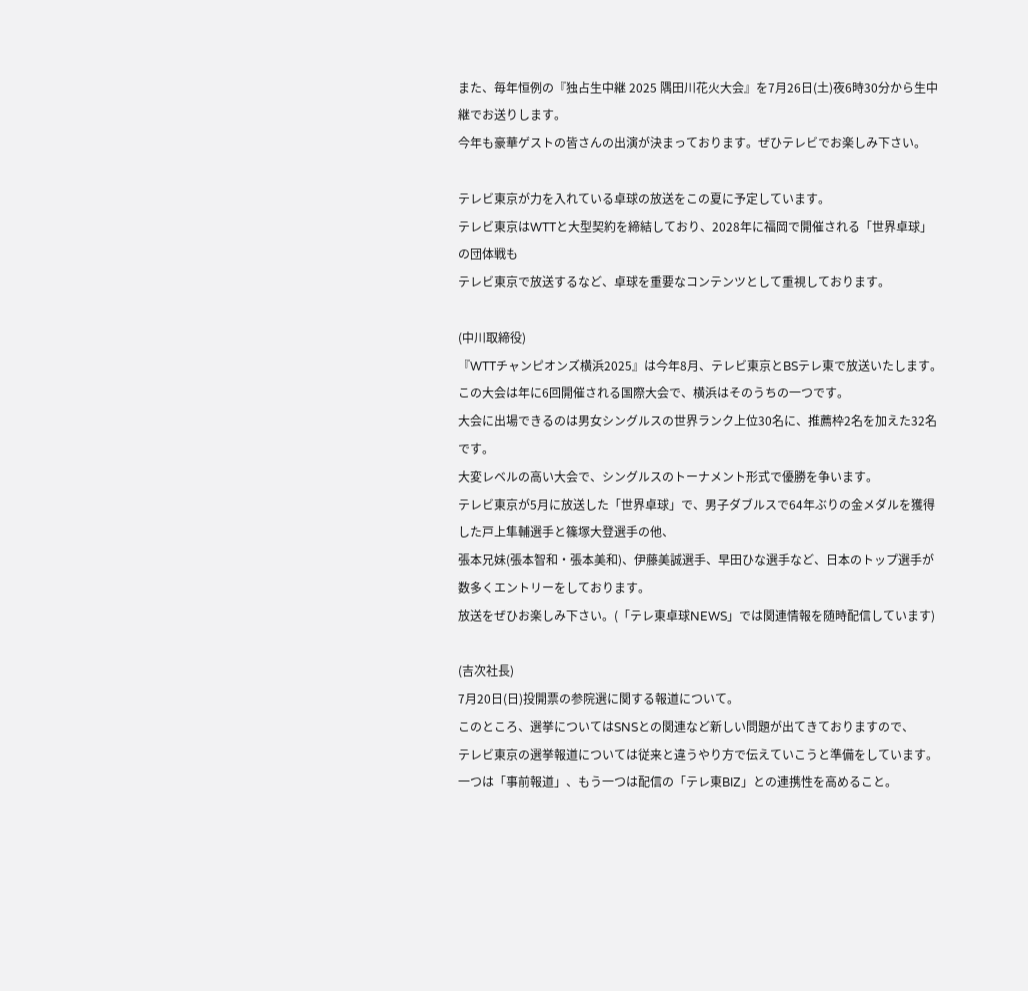また、毎年恒例の『独占生中継 2025 隅田川花火大会』を7月26日(土)夜6時30分から生中継でお送りします。
今年も豪華ゲストの皆さんの出演が決まっております。ぜひテレビでお楽しみ下さい。

テレビ東京が力を入れている卓球の放送をこの夏に予定しています。
テレビ東京はWTTと大型契約を締結しており、2028年に福岡で開催される「世界卓球」の団体戦も
テレビ東京で放送するなど、卓球を重要なコンテンツとして重視しております。

(中川取締役)
『WTTチャンピオンズ横浜2025』は今年8月、テレビ東京とBSテレ東で放送いたします。
この大会は年に6回開催される国際大会で、横浜はそのうちの一つです。
大会に出場できるのは男女シングルスの世界ランク上位30名に、推薦枠2名を加えた32名です。
大変レベルの高い大会で、シングルスのトーナメント形式で優勝を争います。
テレビ東京が5月に放送した「世界卓球」で、男子ダブルスで64年ぶりの金メダルを獲得した戸上隼輔選手と篠塚大登選手の他、
張本兄妹(張本智和・張本美和)、伊藤美誠選手、早田ひな選手など、日本のトップ選手が数多くエントリーをしております。
放送をぜひお楽しみ下さい。(「テレ東卓球NEWS」では関連情報を随時配信しています)

(吉次社長)
7月20日(日)投開票の参院選に関する報道について。
このところ、選挙についてはSNSとの関連など新しい問題が出てきておりますので、
テレビ東京の選挙報道については従来と違うやり方で伝えていこうと準備をしています。
一つは「事前報道」、もう一つは配信の「テレ東BIZ」との連携性を高めること。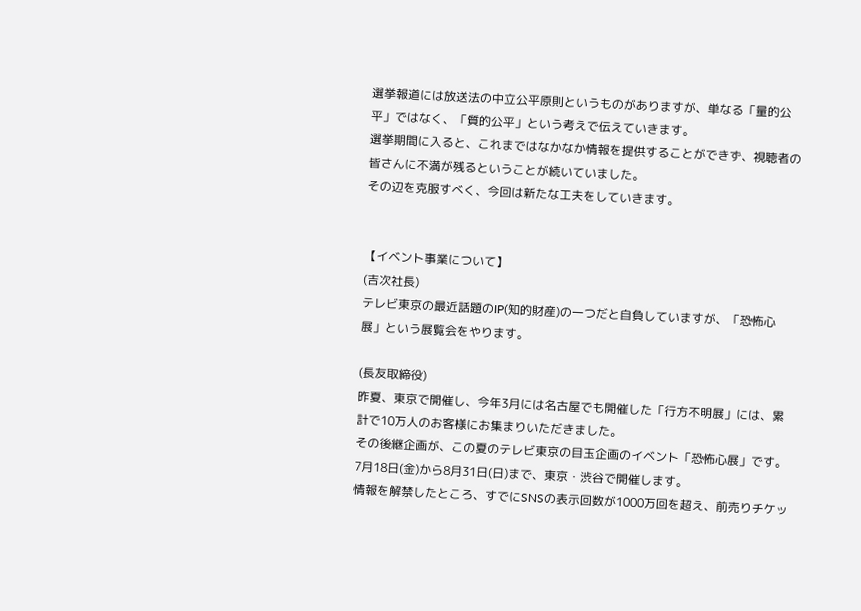選挙報道には放送法の中立公平原則というものがありますが、単なる「量的公平」ではなく、「質的公平」という考えで伝えていきます。
選挙期間に入ると、これまではなかなか情報を提供することができず、視聴者の皆さんに不満が残るということが続いていました。
その辺を克服すべく、今回は新たな工夫をしていきます。


【イベント事業について】
(吉次社長)
テレビ東京の最近話題のIP(知的財産)の一つだと自負していますが、「恐怖心展」という展覧会をやります。

(長友取締役)
昨夏、東京で開催し、今年3月には名古屋でも開催した「行方不明展」には、累計で10万人のお客様にお集まりいただきました。
その後継企画が、この夏のテレビ東京の目玉企画のイベント「恐怖心展」です。
7月18日(金)から8月31日(日)まで、東京・渋谷で開催します。
情報を解禁したところ、すでにSNSの表示回数が1000万回を超え、前売りチケッ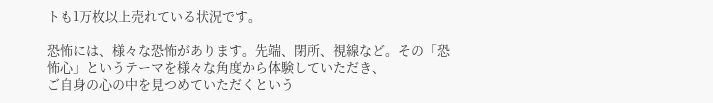トも1万枚以上売れている状況です。

恐怖には、様々な恐怖があります。先端、閉所、視線など。その「恐怖心」というテーマを様々な角度から体験していただき、
ご自身の心の中を見つめていただくという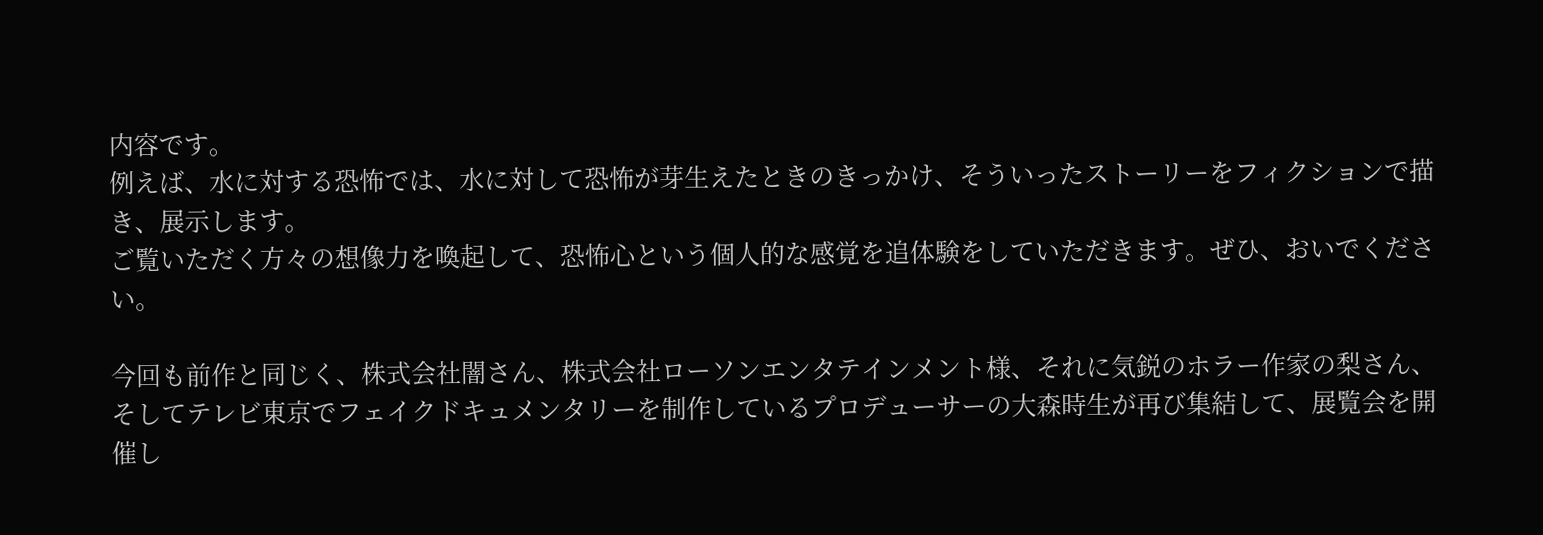内容です。
例えば、水に対する恐怖では、水に対して恐怖が芽生えたときのきっかけ、そういったストーリーをフィクションで描き、展示します。
ご覧いただく方々の想像力を喚起して、恐怖心という個人的な感覚を追体験をしていただきます。ぜひ、おいでください。

今回も前作と同じく、株式会社闇さん、株式会社ローソンエンタテインメント様、それに気鋭のホラー作家の梨さん、
そしてテレビ東京でフェイクドキュメンタリーを制作しているプロデューサーの大森時生が再び集結して、展覧会を開催し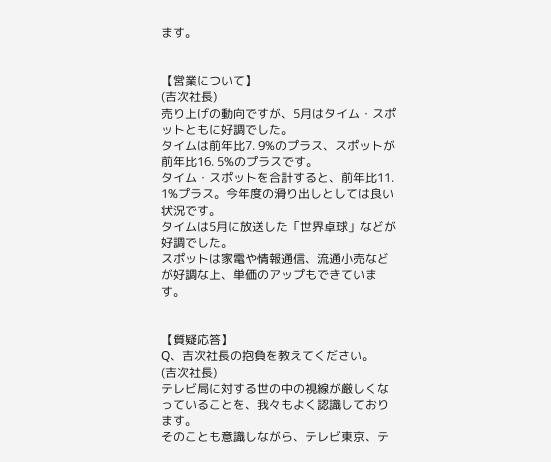ます。


【営業について】
(吉次社長)
売り上げの動向ですが、5月はタイム・スポットともに好調でした。
タイムは前年比7. 9%のプラス、スポットが前年比16. 5%のプラスです。
タイム・スポットを合計すると、前年比11. 1%プラス。今年度の滑り出しとしては良い状況です。
タイムは5月に放送した「世界卓球」などが好調でした。
スポットは家電や情報通信、流通小売などが好調な上、単価のアップもできています。


【質疑応答】
Q、吉次社長の抱負を教えてください。
(吉次社長)
テレビ局に対する世の中の視線が厳しくなっていることを、我々もよく認識しております。
そのことも意識しながら、テレビ東京、テ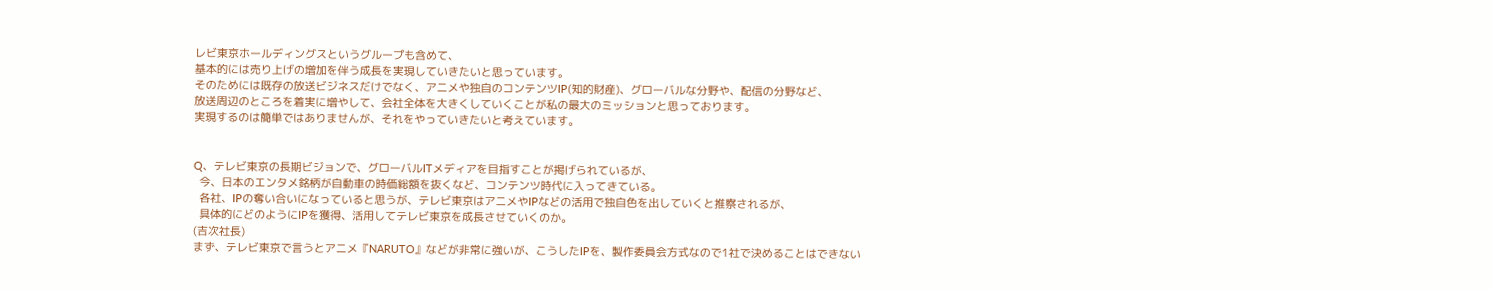レビ東京ホールディングスというグループも含めて、
基本的には売り上げの増加を伴う成長を実現していきたいと思っています。
そのためには既存の放送ビジネスだけでなく、アニメや独自のコンテンツIP(知的財産)、グローバルな分野や、配信の分野など、
放送周辺のところを着実に増やして、会社全体を大きくしていくことが私の最大のミッションと思っております。
実現するのは簡単ではありませんが、それをやっていきたいと考えています。


Q、テレビ東京の長期ビジョンで、グローバルITメディアを目指すことが掲げられているが、
  今、日本のエンタメ銘柄が自動車の時価総額を抜くなど、コンテンツ時代に入ってきている。
  各社、IPの奪い合いになっていると思うが、テレビ東京はアニメやIPなどの活用で独自色を出していくと推察されるが、
  具体的にどのようにIPを獲得、活用してテレビ東京を成長させていくのか。
(吉次社長)
まず、テレビ東京で言うとアニメ『NARUTO』などが非常に強いが、こうしたIPを、製作委員会方式なので1社で決めることはできない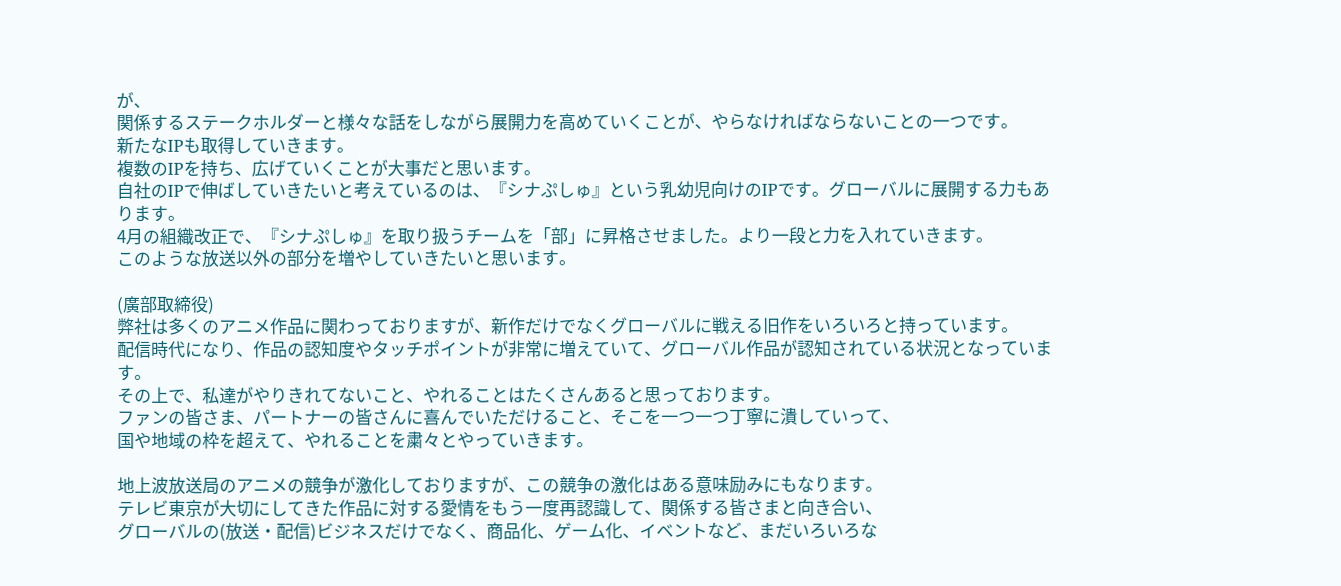が、
関係するステークホルダーと様々な話をしながら展開力を高めていくことが、やらなければならないことの一つです。
新たなIPも取得していきます。
複数のIPを持ち、広げていくことが大事だと思います。
自社のIPで伸ばしていきたいと考えているのは、『シナぷしゅ』という乳幼児向けのIPです。グローバルに展開する力もあります。
4月の組織改正で、『シナぷしゅ』を取り扱うチームを「部」に昇格させました。より一段と力を入れていきます。
このような放送以外の部分を増やしていきたいと思います。

(廣部取締役)
弊社は多くのアニメ作品に関わっておりますが、新作だけでなくグローバルに戦える旧作をいろいろと持っています。
配信時代になり、作品の認知度やタッチポイントが非常に増えていて、グローバル作品が認知されている状況となっています。
その上で、私達がやりきれてないこと、やれることはたくさんあると思っております。
ファンの皆さま、パートナーの皆さんに喜んでいただけること、そこを一つ一つ丁寧に潰していって、
国や地域の枠を超えて、やれることを粛々とやっていきます。

地上波放送局のアニメの競争が激化しておりますが、この競争の激化はある意味励みにもなります。
テレビ東京が大切にしてきた作品に対する愛情をもう一度再認識して、関係する皆さまと向き合い、
グローバルの(放送・配信)ビジネスだけでなく、商品化、ゲーム化、イベントなど、まだいろいろな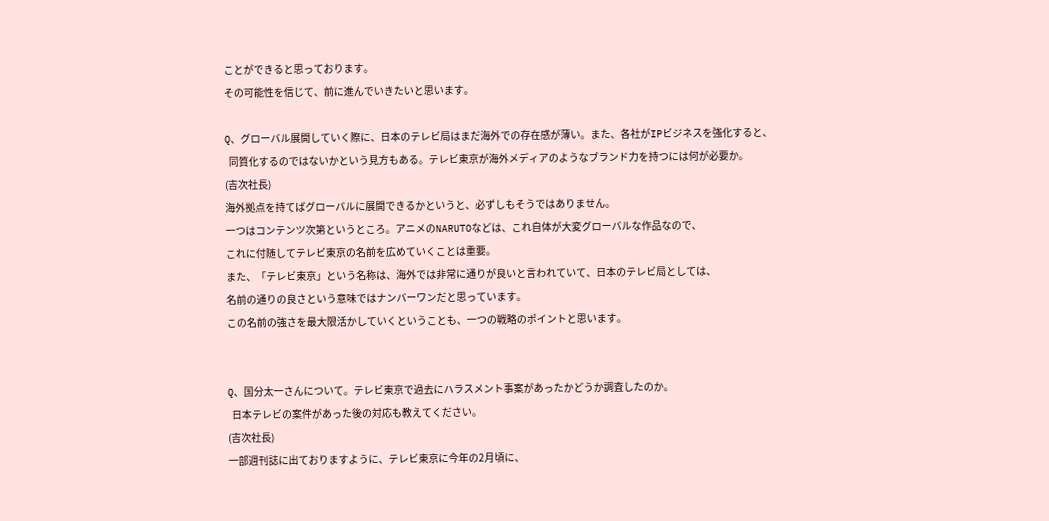ことができると思っております。
その可能性を信じて、前に進んでいきたいと思います。

Q、グローバル展開していく際に、日本のテレビ局はまだ海外での存在感が薄い。また、各社がIPビジネスを強化すると、
  同質化するのではないかという見方もある。テレビ東京が海外メディアのようなブランド力を持つには何が必要か。
(吉次社長)
海外拠点を持てばグローバルに展開できるかというと、必ずしもそうではありません。
一つはコンテンツ次第というところ。アニメのNARUTOなどは、これ自体が大変グローバルな作品なので、
これに付随してテレビ東京の名前を広めていくことは重要。
また、「テレビ東京」という名称は、海外では非常に通りが良いと言われていて、日本のテレビ局としては、
名前の通りの良さという意味ではナンバーワンだと思っています。
この名前の強さを最大限活かしていくということも、一つの戦略のポイントと思います。


Q、国分太一さんについて。テレビ東京で過去にハラスメント事案があったかどうか調査したのか。
  日本テレビの案件があった後の対応も教えてください。
(吉次社長)
一部週刊誌に出ておりますように、テレビ東京に今年の2月頃に、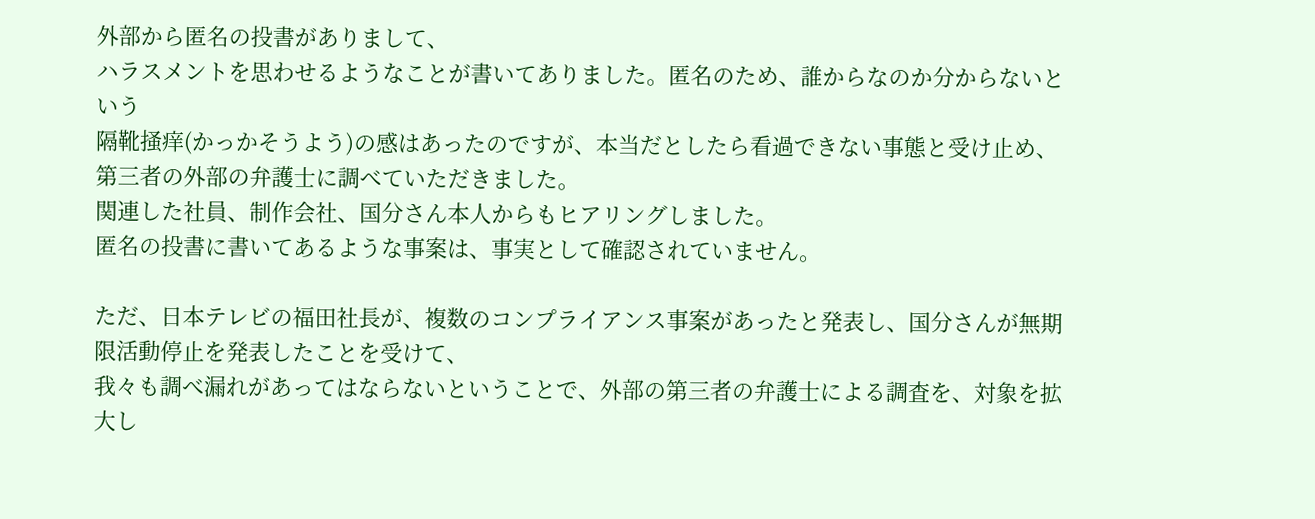外部から匿名の投書がありまして、
ハラスメントを思わせるようなことが書いてありました。匿名のため、誰からなのか分からないという
隔靴掻痒(かっかそうよう)の感はあったのですが、本当だとしたら看過できない事態と受け止め、
第三者の外部の弁護士に調べていただきました。
関連した社員、制作会社、国分さん本人からもヒアリングしました。
匿名の投書に書いてあるような事案は、事実として確認されていません。

ただ、日本テレビの福田社長が、複数のコンプライアンス事案があったと発表し、国分さんが無期限活動停止を発表したことを受けて、
我々も調べ漏れがあってはならないということで、外部の第三者の弁護士による調査を、対象を拡大し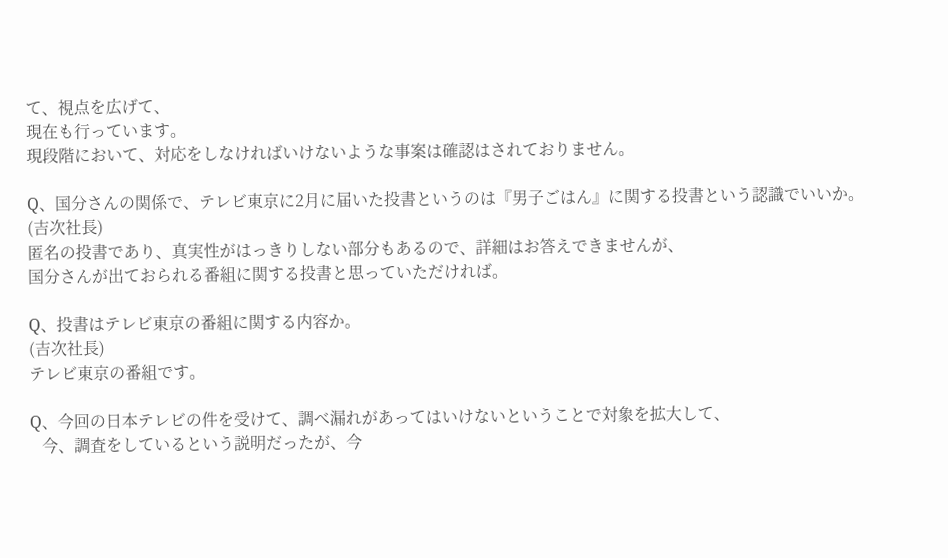て、視点を広げて、
現在も行っています。
現段階において、対応をしなければいけないような事案は確認はされておりません。

Q、国分さんの関係で、テレビ東京に2月に届いた投書というのは『男子ごはん』に関する投書という認識でいいか。
(吉次社長)
匿名の投書であり、真実性がはっきりしない部分もあるので、詳細はお答えできませんが、
国分さんが出ておられる番組に関する投書と思っていただければ。

Q、投書はテレビ東京の番組に関する内容か。
(吉次社長)
テレビ東京の番組です。

Q、今回の日本テレビの件を受けて、調べ漏れがあってはいけないということで対象を拡大して、
   今、調査をしているという説明だったが、今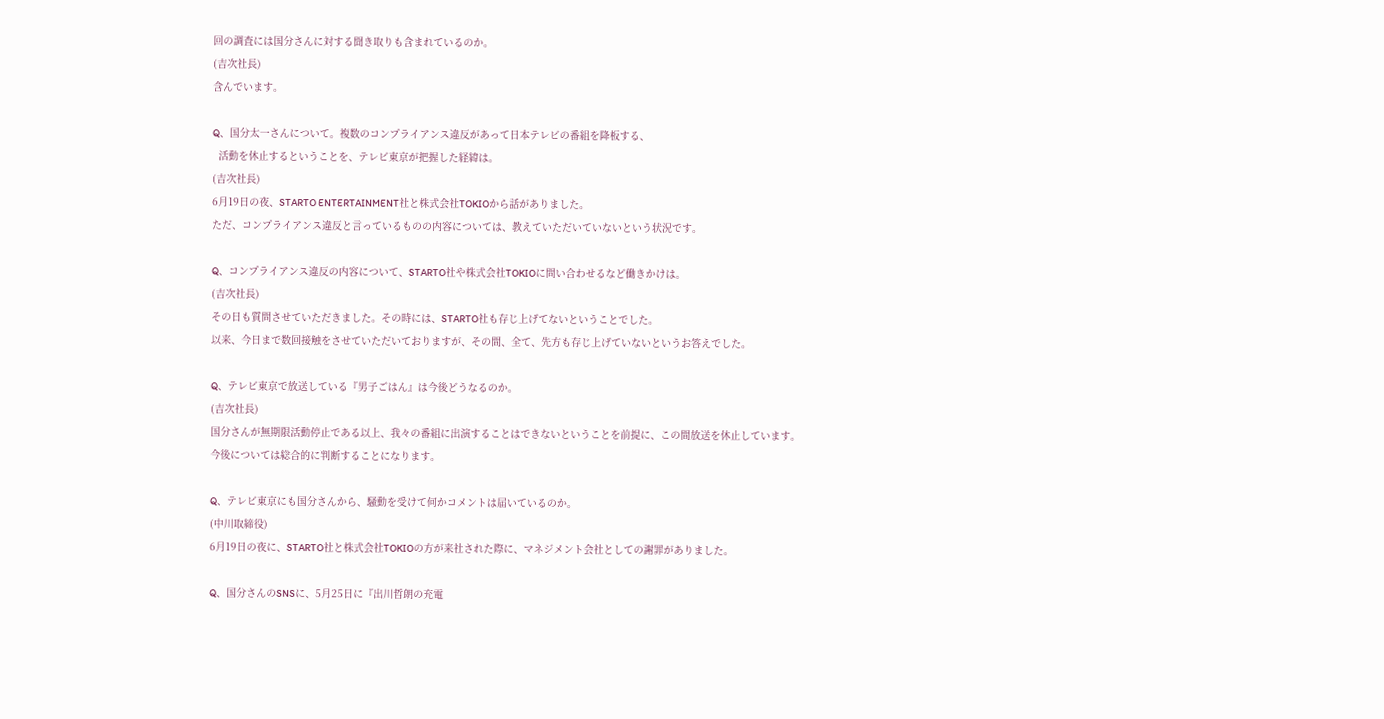回の調査には国分さんに対する聞き取りも含まれているのか。
(吉次社長)
含んでいます。

Q、国分太一さんについて。複数のコンプライアンス違反があって日本テレビの番組を降板する、
  活動を休止するということを、テレビ東京が把握した経緯は。
(吉次社長)
6月19日の夜、STARTO ENTERTAINMENT社と株式会社TOKIOから話がありました。
ただ、コンプライアンス違反と言っているものの内容については、教えていただいていないという状況です。

Q、コンプライアンス違反の内容について、STARTO社や株式会社TOKIOに問い合わせるなど働きかけは。
(吉次社長)
その日も質問させていただきました。その時には、STARTO社も存じ上げてないということでした。
以来、今日まで数回接触をさせていただいておりますが、その間、全て、先方も存じ上げていないというお答えでした。

Q、テレビ東京で放送している『男子ごはん』は今後どうなるのか。
(吉次社長)
国分さんが無期限活動停止である以上、我々の番組に出演することはできないということを前提に、この間放送を休止しています。
今後については総合的に判断することになります。

Q、テレビ東京にも国分さんから、騒動を受けて何かコメントは届いているのか。
(中川取締役)
6月19日の夜に、STARTO社と株式会社TOKIOの方が来社された際に、マネジメント会社としての謝罪がありました。

Q、国分さんのSNSに、5月25日に『出川哲朗の充電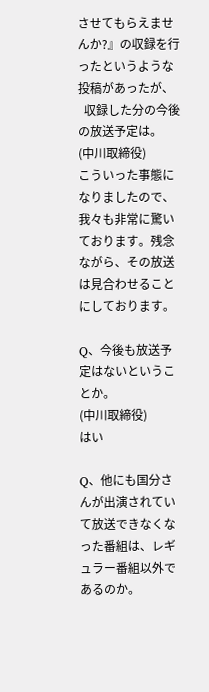させてもらえませんか?』の収録を行ったというような投稿があったが、
  収録した分の今後の放送予定は。
(中川取締役)
こういった事態になりましたので、我々も非常に驚いております。残念ながら、その放送は見合わせることにしております。

Q、今後も放送予定はないということか。
(中川取締役)
はい

Q、他にも国分さんが出演されていて放送できなくなった番組は、レギュラー番組以外であるのか。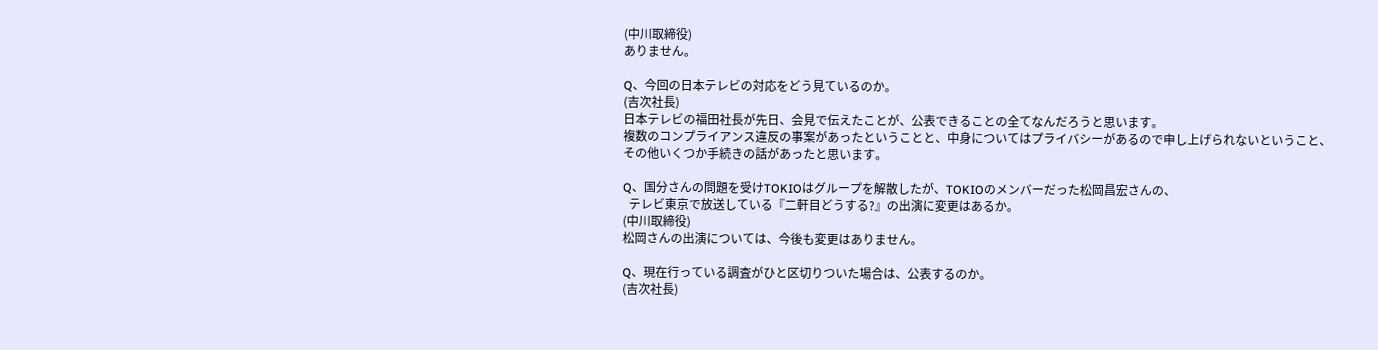(中川取締役)
ありません。

Q、今回の日本テレビの対応をどう見ているのか。
(吉次社長)
日本テレビの福田社長が先日、会見で伝えたことが、公表できることの全てなんだろうと思います。
複数のコンプライアンス違反の事案があったということと、中身についてはプライバシーがあるので申し上げられないということ、
その他いくつか手続きの話があったと思います。

Q、国分さんの問題を受けTOKIOはグループを解散したが、TOKIOのメンバーだった松岡昌宏さんの、
  テレビ東京で放送している『二軒目どうする?』の出演に変更はあるか。
(中川取締役)
松岡さんの出演については、今後も変更はありません。

Q、現在行っている調査がひと区切りついた場合は、公表するのか。
(吉次社長)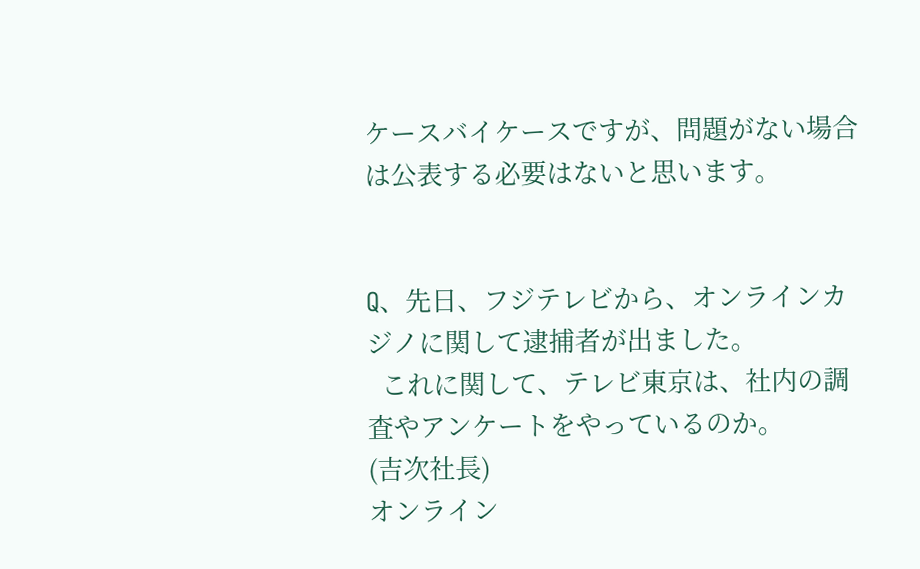ケースバイケースですが、問題がない場合は公表する必要はないと思います。


Q、先日、フジテレビから、オンラインカジノに関して逮捕者が出ました。
  これに関して、テレビ東京は、社内の調査やアンケートをやっているのか。
(吉次社長)
オンライン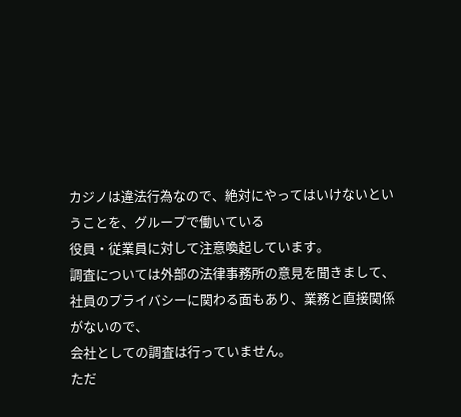カジノは違法行為なので、絶対にやってはいけないということを、グループで働いている
役員・従業員に対して注意喚起しています。
調査については外部の法律事務所の意見を聞きまして、社員のプライバシーに関わる面もあり、業務と直接関係がないので、
会社としての調査は行っていません。
ただ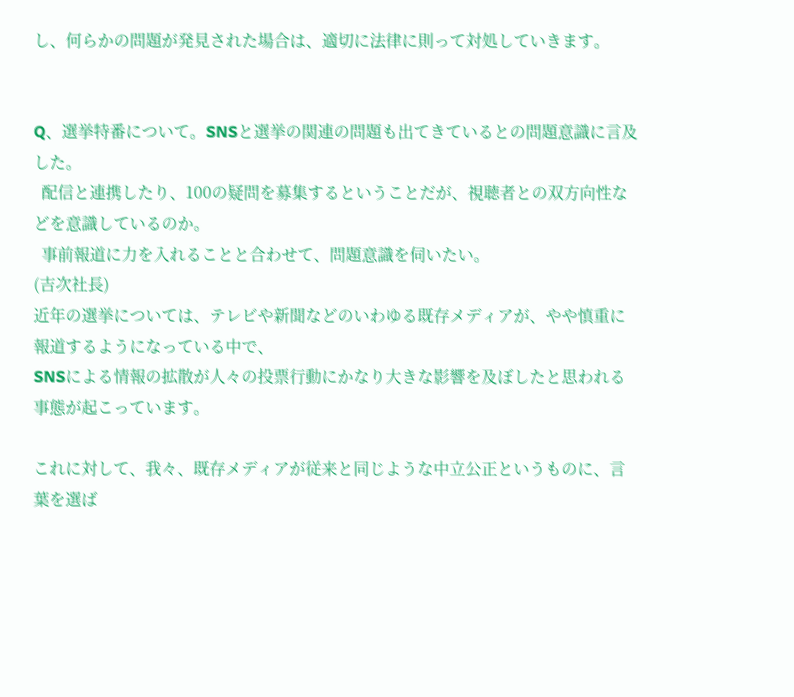し、何らかの問題が発見された場合は、適切に法律に則って対処していきます。


Q、選挙特番について。SNSと選挙の関連の問題も出てきているとの問題意識に言及した。
  配信と連携したり、100の疑問を募集するということだが、視聴者との双方向性などを意識しているのか。
  事前報道に力を入れることと合わせて、問題意識を伺いたい。
(吉次社長)
近年の選挙については、テレビや新聞などのいわゆる既存メディアが、やや慎重に報道するようになっている中で、
SNSによる情報の拡散が人々の投票行動にかなり大きな影響を及ぼしたと思われる事態が起こっています。

これに対して、我々、既存メディアが従来と同じような中立公正というものに、言葉を選ば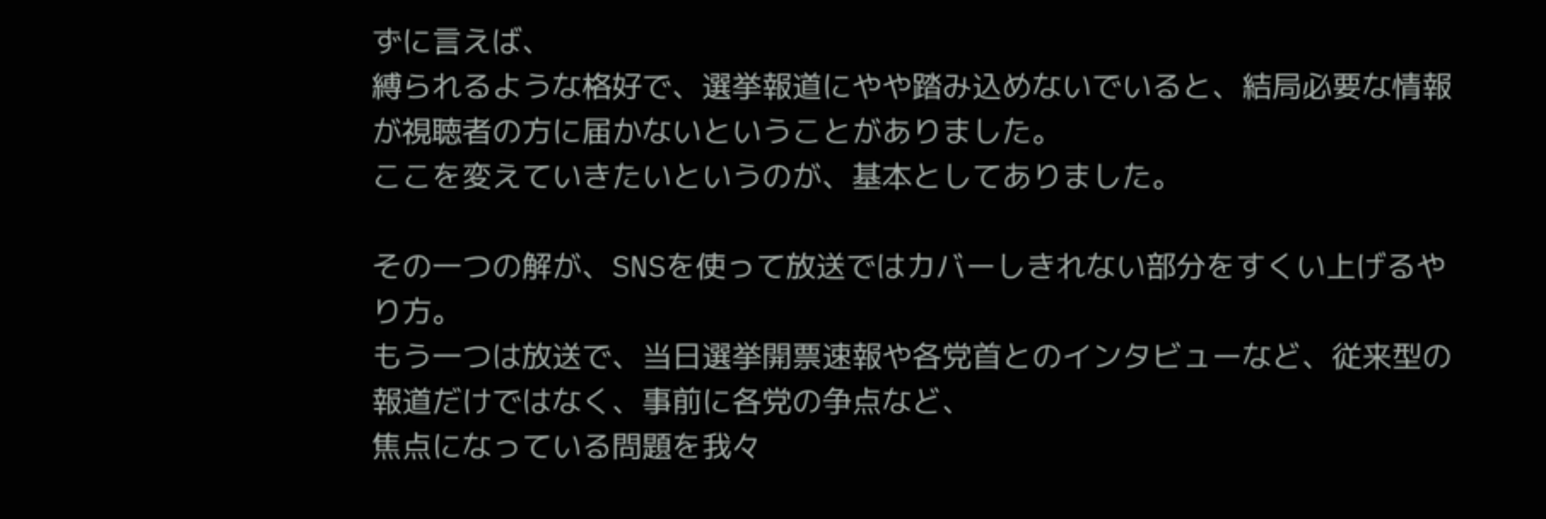ずに言えば、
縛られるような格好で、選挙報道にやや踏み込めないでいると、結局必要な情報が視聴者の方に届かないということがありました。
ここを変えていきたいというのが、基本としてありました。

その一つの解が、SNSを使って放送ではカバーしきれない部分をすくい上げるやり方。
もう一つは放送で、当日選挙開票速報や各党首とのインタビューなど、従来型の報道だけではなく、事前に各党の争点など、
焦点になっている問題を我々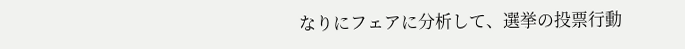なりにフェアに分析して、選挙の投票行動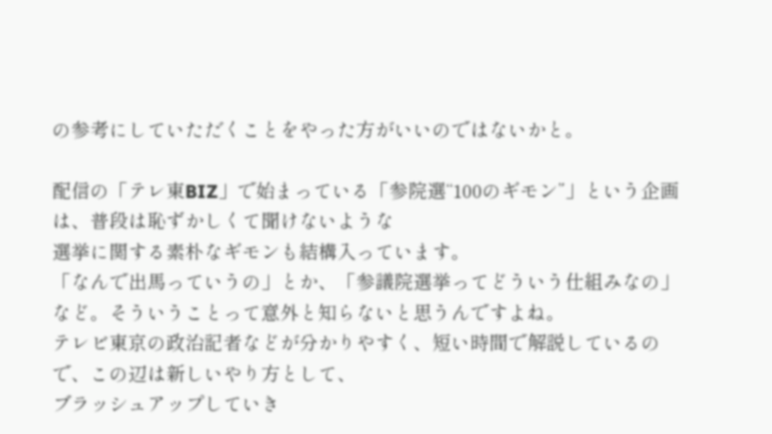の参考にしていただくことをやった方がいいのではないかと。

配信の「テレ東BIZ」で始まっている「参院選“100のギモン”」という企画は、普段は恥ずかしくて聞けないような
選挙に関する素朴なギモンも結構入っています。
「なんで出馬っていうの」とか、「参議院選挙ってどういう仕組みなの」など。そういうことって意外と知らないと思うんですよね。
テレビ東京の政治記者などが分かりやすく、短い時間で解説しているので、この辺は新しいやり方として、
ブラッシュアップしていき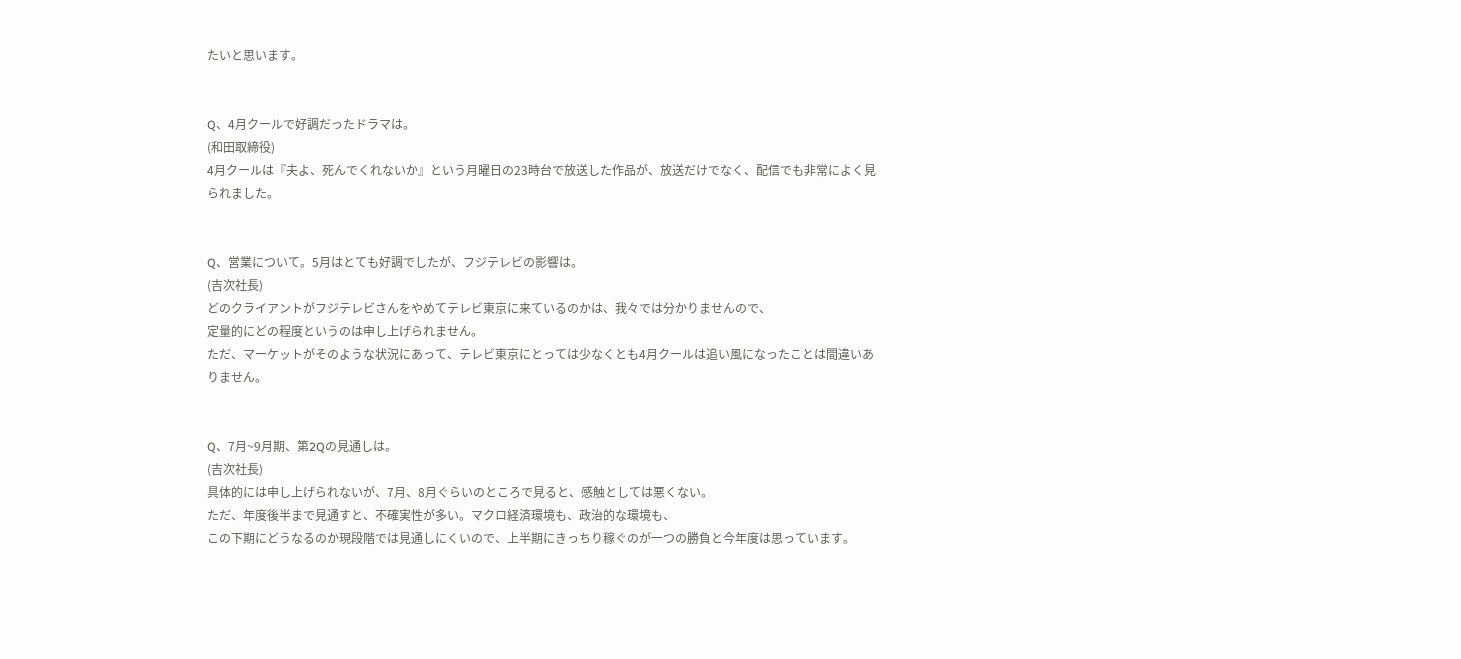たいと思います。


Q、4月クールで好調だったドラマは。
(和田取締役)
4月クールは『夫よ、死んでくれないか』という月曜日の23時台で放送した作品が、放送だけでなく、配信でも非常によく見られました。


Q、営業について。5月はとても好調でしたが、フジテレビの影響は。
(吉次社長)
どのクライアントがフジテレビさんをやめてテレビ東京に来ているのかは、我々では分かりませんので、
定量的にどの程度というのは申し上げられません。
ただ、マーケットがそのような状況にあって、テレビ東京にとっては少なくとも4月クールは追い風になったことは間違いありません。


Q、7月~9月期、第2Qの見通しは。
(吉次社長)
具体的には申し上げられないが、7月、8月ぐらいのところで見ると、感触としては悪くない。
ただ、年度後半まで見通すと、不確実性が多い。マクロ経済環境も、政治的な環境も、
この下期にどうなるのか現段階では見通しにくいので、上半期にきっちり稼ぐのが一つの勝負と今年度は思っています。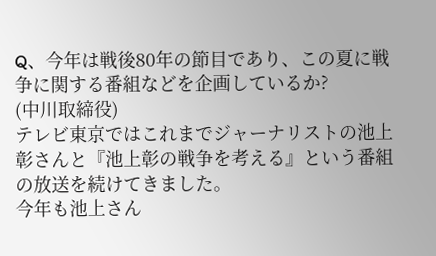Q、今年は戦後80年の節目であり、この夏に戦争に関する番組などを企画しているか?
(中川取締役)
テレビ東京ではこれまでジャーナリストの池上彰さんと『池上彰の戦争を考える』という番組の放送を続けてきました。
今年も池上さん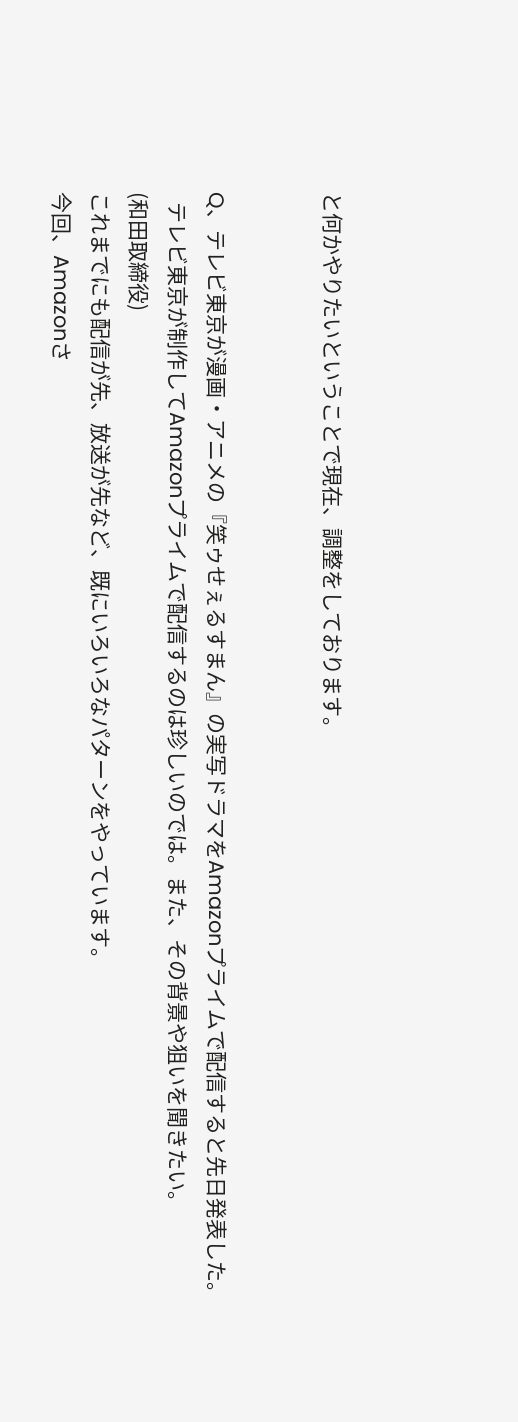と何かやりたいということで現在、調整をしております。


Q、テレビ東京が漫画・アニメの『笑ゥせぇるすまん』の実写ドラマをAmazonプライムで配信すると先日発表した。
  テレビ東京が制作してAmazonプライムで配信するのは珍しいのでは。また、その背景や狙いを聞きたい。
(和田取締役)
これまでにも配信が先、放送が先など、既にいろいろなパターンをやっています。
今回、Amazonさ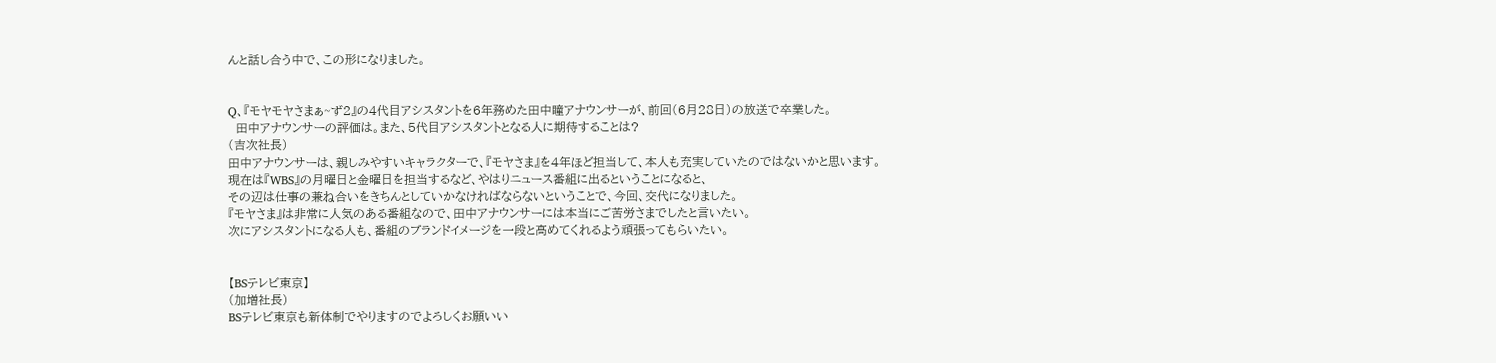んと話し合う中で、この形になりました。


Q、『モヤモヤさまぁ~ず2』の4代目アシスタントを6年務めた田中瞳アナウンサーが、前回(6月28日)の放送で卒業した。
  田中アナウンサーの評価は。また、5代目アシスタントとなる人に期待することは?
(吉次社長)
田中アナウンサーは、親しみやすいキャラクターで、『モヤさま』を4年ほど担当して、本人も充実していたのではないかと思います。
現在は『WBS』の月曜日と金曜日を担当するなど、やはりニュース番組に出るということになると、
その辺は仕事の兼ね合いをきちんとしていかなければならないということで、今回、交代になりました。
『モヤさま』は非常に人気のある番組なので、田中アナウンサーには本当にご苦労さまでしたと言いたい。
次にアシスタントになる人も、番組のブランドイメージを一段と高めてくれるよう頑張ってもらいたい。


【BSテレビ東京】
(加増社長)
BSテレビ東京も新体制でやりますのでよろしくお願いい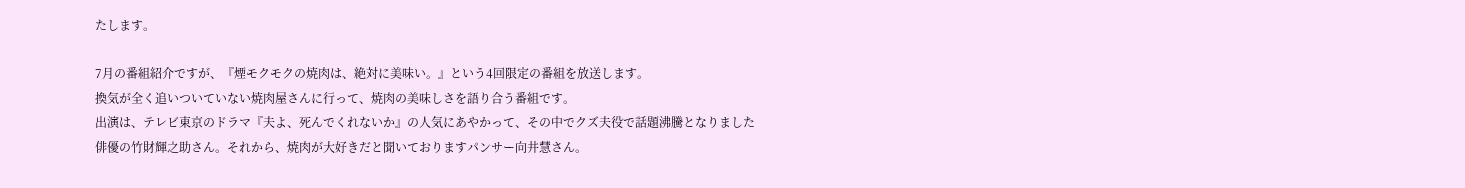たします。

7月の番組紹介ですが、『煙モクモクの焼肉は、絶対に美味い。』という4回限定の番組を放送します。
換気が全く追いついていない焼肉屋さんに行って、焼肉の美味しさを語り合う番組です。
出演は、テレビ東京のドラマ『夫よ、死んでくれないか』の人気にあやかって、その中でクズ夫役で話題沸騰となりました
俳優の竹財輝之助さん。それから、焼肉が大好きだと聞いておりますパンサー向井慧さん。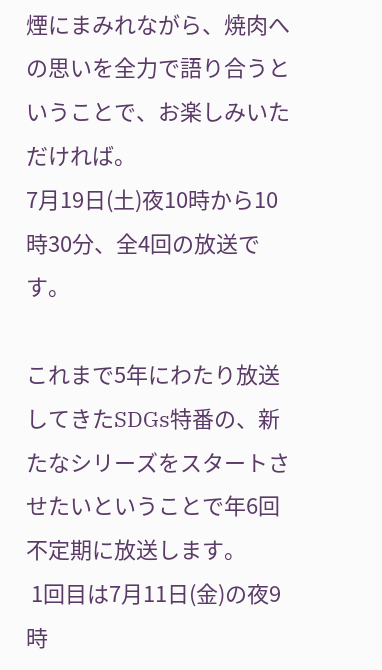煙にまみれながら、焼肉への思いを全力で語り合うということで、お楽しみいただければ。
7月19日(土)夜10時から10時30分、全4回の放送です。

これまで5年にわたり放送してきたSDGs特番の、新たなシリーズをスタートさせたいということで年6回不定期に放送します。
 1回目は7月11日(金)の夜9時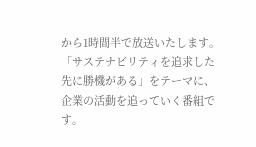から1時間半で放送いたします。
「サステナビリティを追求した先に勝機がある」をテーマに、企業の活動を追っていく番組です。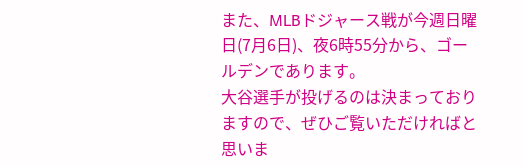また、MLBドジャース戦が今週日曜日(7月6日)、夜6時55分から、ゴールデンであります。
大谷選手が投げるのは決まっておりますので、ぜひご覧いただければと思いま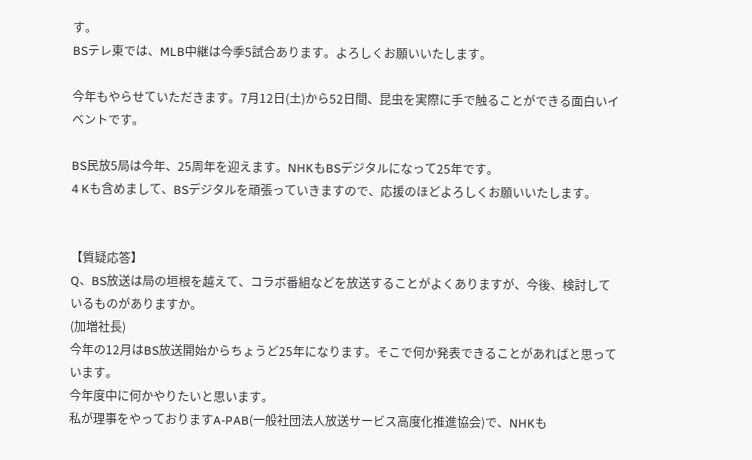す。
BSテレ東では、MLB中継は今季5試合あります。よろしくお願いいたします。

今年もやらせていただきます。7月12日(土)から52日間、昆虫を実際に手で触ることができる面白いイベントです。

BS民放5局は今年、25周年を迎えます。NHKもBSデジタルになって25年です。
4 Kも含めまして、BSデジタルを頑張っていきますので、応援のほどよろしくお願いいたします。


【質疑応答】
Q、BS放送は局の垣根を越えて、コラボ番組などを放送することがよくありますが、今後、検討しているものがありますか。
(加増社長)
今年の12月はBS放送開始からちょうど25年になります。そこで何か発表できることがあればと思っています。
今年度中に何かやりたいと思います。
私が理事をやっておりますA-PAB(一般社団法人放送サービス高度化推進協会)で、NHKも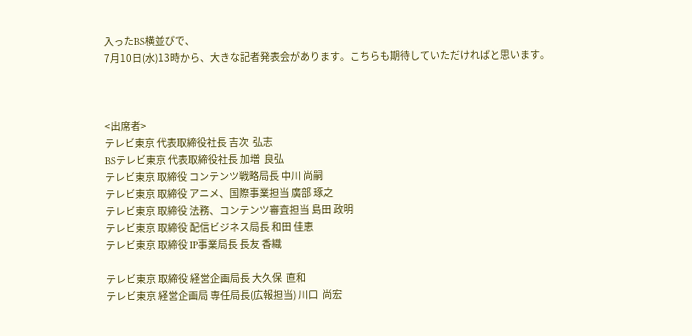入ったBS横並びで、
7月10日(水)13時から、大きな記者発表会があります。こちらも期待していただければと思います。



<出席者>
テレビ東京 代表取締役社長 吉次  弘志
BSテレビ東京 代表取締役社長 加増  良弘
テレビ東京 取締役 コンテンツ戦略局長 中川 尚嗣
テレビ東京 取締役 アニメ、国際事業担当 廣部 琢之
テレビ東京 取締役 法務、コンテンツ審査担当 島田 政明
テレビ東京 取締役 配信ビジネス局長 和田 佳恵
テレビ東京 取締役 IP事業局長 長友 香織

テレビ東京 取締役 経営企画局長 大久保  直和
テレビ東京 経営企画局 専任局長(広報担当) 川口  尚宏